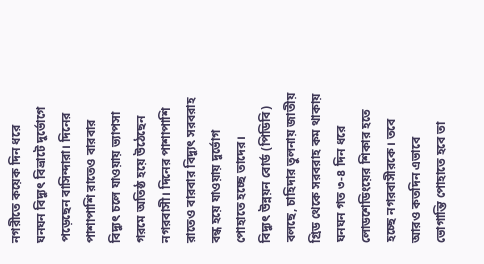নগরীতে কয়েক দিন ধরে ঘনঘন বিদ্যুৎ বিভ্রাটে দুর্ভোগে পড়েছেন বাসিন্দারা। দিনের পাশাপাশি রাতেও বারবার বিদ্যুৎ চলে যাওয়ায় ভ্যাপসা গরমে অতিষ্ঠ হয়ে উঠেছেন নগরবাসী। দিনের পাশাপাশি রাতেও বারবার বিদ্যুৎ সরবরাহ বন্ধ হয়ে যাওয়ায় দুর্ভোগ পোহাতে হচ্ছে তাদের।
বিদ্যুৎ উন্নয়ন বোর্ড (পিডিবি) বলছে, চাহিদার তুলনায় জাতীয় গ্রিড থেকে সরবরাহ কম থাকায় ঘনঘন গত ৩-৪ দিন ধরে লোডশেডিংয়ের শিকার হতে হচ্ছে নগরবাসীরকে। তবে আরও কতদিন এভাবে ভোগান্তি পোহাতে হবে তা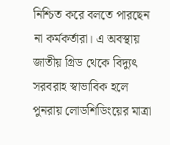নিশ্চিত করে বলতে পারছেন না কর্মকর্তারা। এ অবস্থায় জাতীয় গ্রিড থেকে বিদ্যুৎ সরবরাহ স্বাভাবিক হলে পুনরায় লোডশিডিংয়ের মাত্রা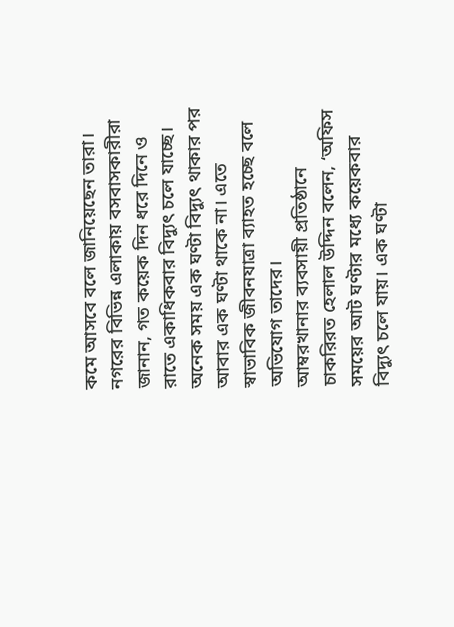কমে আসবে বলে জানিয়েছেন তারা।
নগরের বিভিন্ন এলাকায় বসবাসকারীরা জানান, গত কয়েক দিন ধরে দিনে ও রাতে একাধিকবার বিদ্যুৎ চলে যাচ্ছে। অনেক সময় এক ঘণ্টা বিদ্যুৎ থাকার পর আবার এক ঘণ্টা থাকে না। এতে স্বাভাবিক জীবনযাত্রা ব্যাহত হচ্ছে বলে অভিযোগ তাদের।
আম্বরখানার ব্যবসায়ী প্রতিষ্ঠানে চাকরিরত হেলাল উদ্দিন বলেন, ‘অফিস সময়ের আট ঘণ্টার মধ্যে কয়েকবার বিদ্যুৎ চলে যায়। এক ঘণ্টা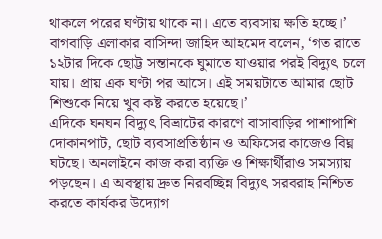থাকলে পরের ঘণ্টায় থাকে না। এতে ব্যবসায় ক্ষতি হচ্ছে।’
বাগবাড়ি এলাকার বাসিন্দা জাহিদ আহমেদ বলেন, ‘গত রাতে ১২টার দিকে ছোট্ট সন্তানকে ঘুমাতে যাওয়ার পরই বিদ্যুৎ চলে যায়। প্রায় এক ঘণ্টা পর আসে। এই সময়টাতে আমার ছোট শিশুকে নিয়ে খুব কষ্ট করতে হয়েছে।’
এদিকে ঘনঘন বিদ্যুৎ বিভ্রাটের কারণে বাসাবাড়ির পাশাপাশি দোকানপাট, ছোট ব্যবসাপ্রতিষ্ঠান ও অফিসের কাজেও বিঘ্ন ঘটছে। অনলাইনে কাজ করা ব্যক্তি ও শিক্ষার্থীরাও সমস্যায় পড়ছেন। এ অবস্থায় দ্রুত নিরবচ্ছিন্ন বিদ্যুৎ সরবরাহ নিশ্চিত করতে কার্যকর উদ্যোগ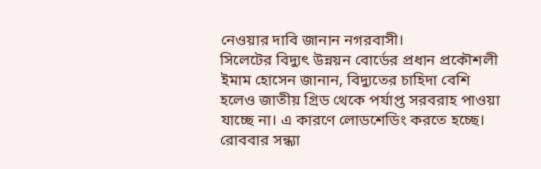নেওয়ার দাবি জানান নগরবাসী।
সিলেটের বিদ্যুৎ উন্নয়ন বোর্ডের প্রধান প্রকৌশলী ইমাম হোসেন জানান, বিদ্যুতের চাহিদা বেশি হলেও জাতীয় গ্রিড থেকে পর্যাপ্ত সরবরাহ পাওয়া যাচ্ছে না। এ কারণে লোডশেডিং করতে হচ্ছে। রোববার সন্ধ্যা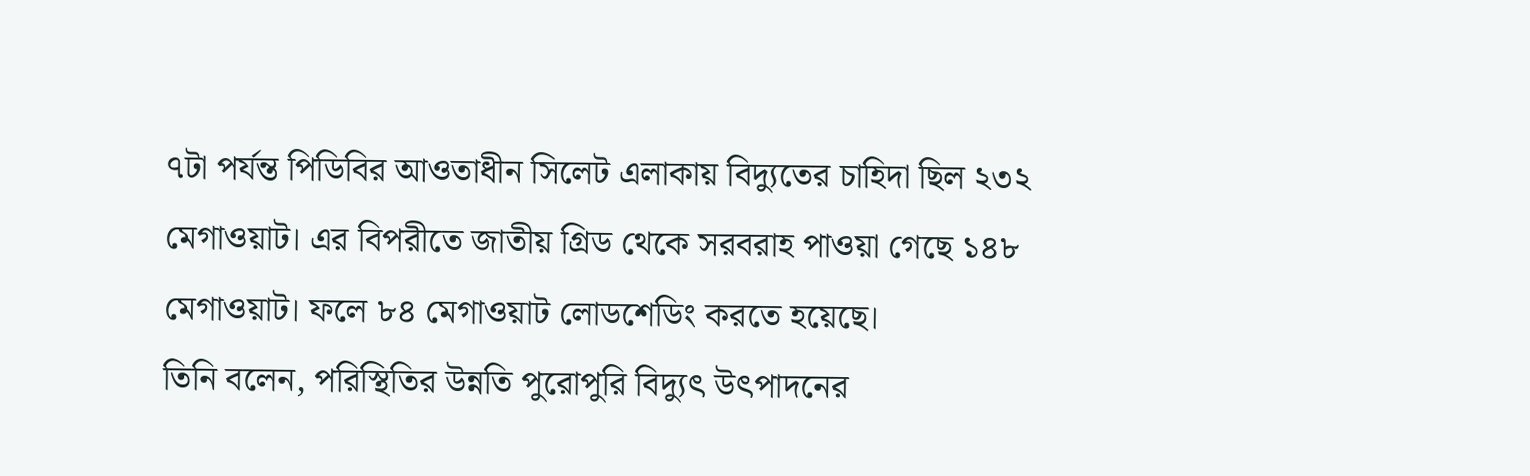৭টা পর্যন্ত পিডিবির আওতাধীন সিলেট এলাকায় বিদ্যুতের চাহিদা ছিল ২৩২ মেগাওয়াট। এর বিপরীতে জাতীয় গ্রিড থেকে সরবরাহ পাওয়া গেছে ১৪৮ মেগাওয়াট। ফলে ৮৪ মেগাওয়াট লোডশেডিং করতে হয়েছে।
তিনি বলেন, পরিস্থিতির উন্নতি পুরোপুরি বিদ্যুৎ উৎপাদনের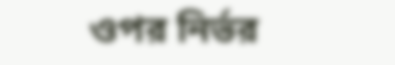ওপর নির্ভর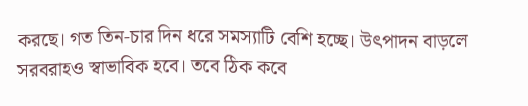করছে। গত তিন-চার দিন ধরে সমস্যাটি বেশি হচ্ছে। উৎপাদন বাড়লে সরবরাহও স্বাভাবিক হবে। তবে ঠিক কবে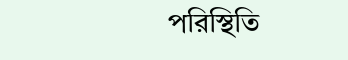পরিস্থিতি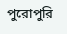পুরোপুরি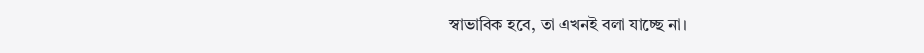স্বাভাবিক হবে, তা এখনই বলা যাচ্ছে না।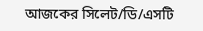আজকের সিলেট/ডি/এসটি